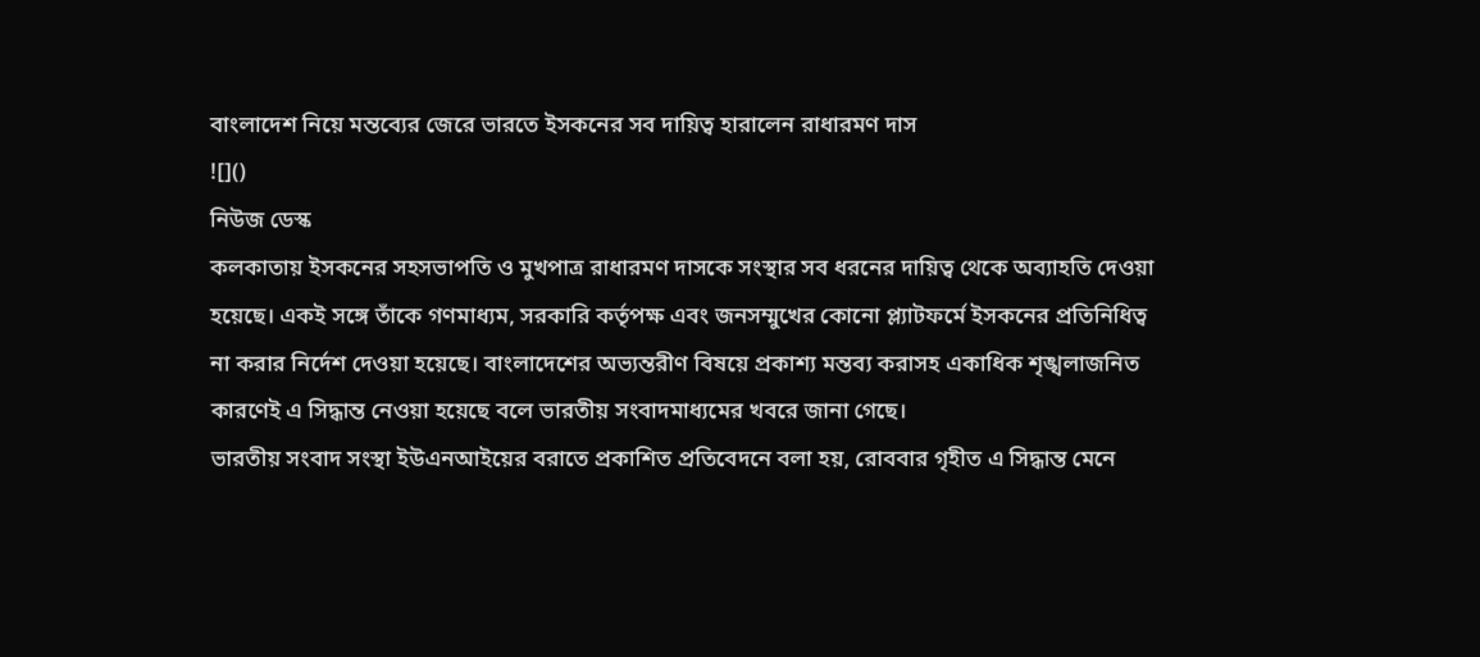বাংলাদেশ নিয়ে মন্তব্যের জেরে ভারতে ইসকনের সব দায়িত্ব হারালেন রাধারমণ দাস
![]()
নিউজ ডেস্ক
কলকাতায় ইসকনের সহসভাপতি ও মুখপাত্র রাধারমণ দাসকে সংস্থার সব ধরনের দায়িত্ব থেকে অব্যাহতি দেওয়া হয়েছে। একই সঙ্গে তাঁকে গণমাধ্যম, সরকারি কর্তৃপক্ষ এবং জনসম্মুখের কোনো প্ল্যাটফর্মে ইসকনের প্রতিনিধিত্ব না করার নির্দেশ দেওয়া হয়েছে। বাংলাদেশের অভ্যন্তরীণ বিষয়ে প্রকাশ্য মন্তব্য করাসহ একাধিক শৃঙ্খলাজনিত কারণেই এ সিদ্ধান্ত নেওয়া হয়েছে বলে ভারতীয় সংবাদমাধ্যমের খবরে জানা গেছে।
ভারতীয় সংবাদ সংস্থা ইউএনআইয়ের বরাতে প্রকাশিত প্রতিবেদনে বলা হয়, রোববার গৃহীত এ সিদ্ধান্ত মেনে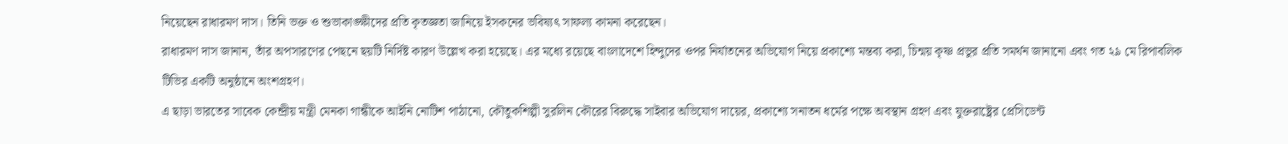নিয়েছেন রাধারমণ দাস। তিনি ভক্ত ও শুভাকাঙ্ক্ষীদের প্রতি কৃতজ্ঞতা জানিয়ে ইসকনের ভবিষ্যৎ সাফল্য কামনা করেছেন।
রাধারমণ দাস জানান, তাঁর অপসারণের পেছনে ছয়টি নির্দিষ্ট কারণ উল্লেখ করা হয়েছে। এর মধ্যে রয়েছে বাংলাদেশে হিন্দুদের ওপর নির্যাতনের অভিযোগ নিয়ে প্রকাশ্যে মন্তব্য করা, চিন্ময় কৃষ্ণ প্রভুর প্রতি সমর্থন জানানো এবং গত ২৯ মে রিপাবলিক টিভির একটি অনুষ্ঠানে অংশগ্রহণ।
এ ছাড়া ভারতের সাবেক কেন্দ্রীয় মন্ত্রী মেনকা গান্ধীকে আইনি নোটিশ পাঠানো, কৌতুকশিল্পী সুরলিন কৌরের বিরুদ্ধে সাইবার অভিযোগ দায়ের, প্রকাশ্যে সনাতন ধর্মের পক্ষে অবস্থান গ্রহণ এবং যুক্তরাষ্ট্রের প্রেসিডেন্ট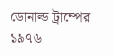ডোনাল্ড ট্রাম্পের ১৯৭৬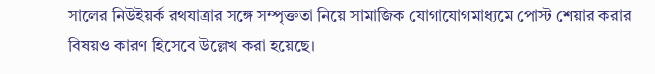সালের নিউইয়র্ক রথযাত্রার সঙ্গে সম্পৃক্ততা নিয়ে সামাজিক যোগাযোগমাধ্যমে পোস্ট শেয়ার করার বিষয়ও কারণ হিসেবে উল্লেখ করা হয়েছে।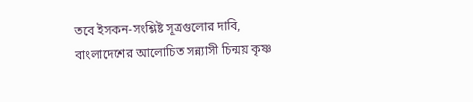তবে ইসকন-সংশ্লিষ্ট সূত্রগুলোর দাবি, বাংলাদেশের আলোচিত সন্ন্যাসী চিন্ময় কৃষ্ণ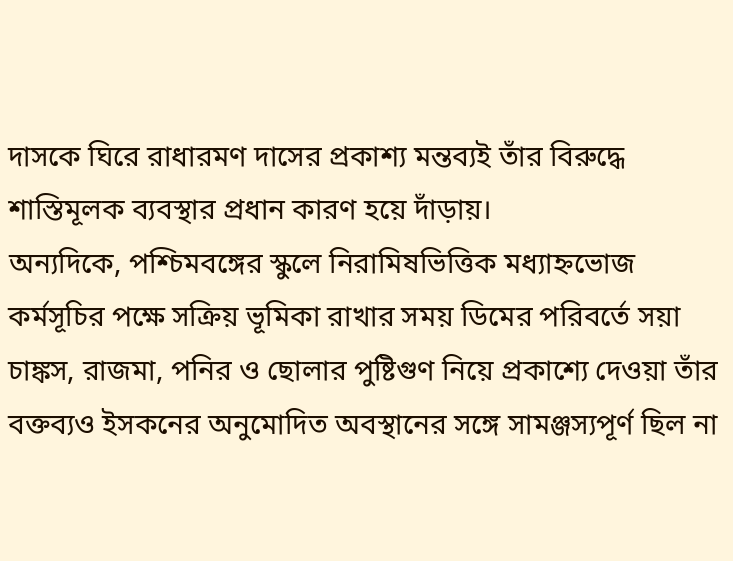দাসকে ঘিরে রাধারমণ দাসের প্রকাশ্য মন্তব্যই তাঁর বিরুদ্ধে শাস্তিমূলক ব্যবস্থার প্রধান কারণ হয়ে দাঁড়ায়।
অন্যদিকে, পশ্চিমবঙ্গের স্কুলে নিরামিষভিত্তিক মধ্যাহ্নভোজ কর্মসূচির পক্ষে সক্রিয় ভূমিকা রাখার সময় ডিমের পরিবর্তে সয়া চাঙ্কস, রাজমা, পনির ও ছোলার পুষ্টিগুণ নিয়ে প্রকাশ্যে দেওয়া তাঁর বক্তব্যও ইসকনের অনুমোদিত অবস্থানের সঙ্গে সামঞ্জস্যপূর্ণ ছিল না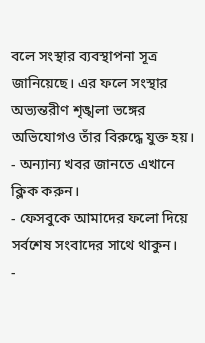বলে সংস্থার ব্যবস্থাপনা সূত্র জানিয়েছে। এর ফলে সংস্থার অভ্যন্তরীণ শৃঙ্খলা ভঙ্গের অভিযোগও তাঁর বিরুদ্ধে যুক্ত হয়।
- অন্যান্য খবর জানতে এখানে ক্লিক করুন।
- ফেসবুকে আমাদের ফলো দিয়ে সর্বশেষ সংবাদের সাথে থাকুন।
-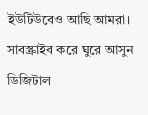ইউটিউবেও আছি আমরা। সাবস্ক্রাইব করে ঘুরে আসুন ডিজিটাল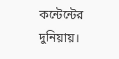কন্টেন্টের দুনিয়ায়।